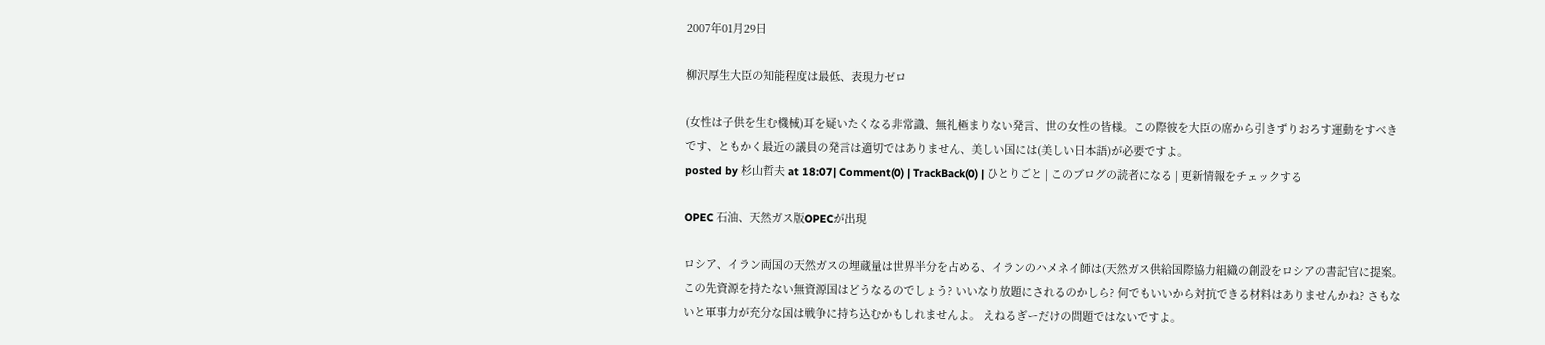2007年01月29日

柳沢厚生大臣の知能程度は最低、表現力ゼロ

(女性は子供を生む機械)耳を疑いたくなる非常識、無礼極まりない発言、世の女性の皆様。この際彼を大臣の席から引きずりおろす運動をすべきです、ともかく最近の議員の発言は適切ではありません、美しい国には(美しい日本語)が必要ですよ。
posted by 杉山哲夫 at 18:07| Comment(0) | TrackBack(0) | ひとりごと | このブログの読者になる | 更新情報をチェックする

OPEC 石油、天然ガス版OPECが出現

ロシア、イラン両国の天然ガスの埋蔵量は世界半分を占める、イランのハメネイ師は(天然ガス供給国際協力組織の創設をロシアの書記官に提案。この先資源を持たない無資源国はどうなるのでしょう? いいなり放題にされるのかしら? 何でもいいから対抗できる材料はありませんかね? さもないと軍事力が充分な国は戦争に持ち込むかもしれませんよ。 えねるぎーだけの問題ではないですよ。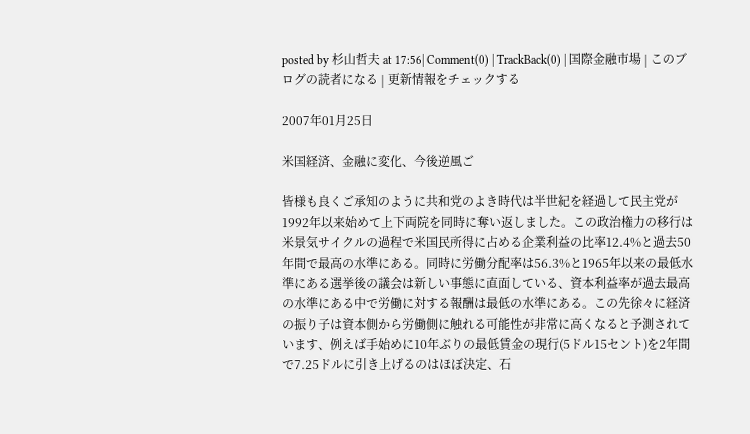posted by 杉山哲夫 at 17:56| Comment(0) | TrackBack(0) | 国際金融市場 | このブログの読者になる | 更新情報をチェックする

2007年01月25日

米国経済、金融に変化、今後逆風ご

皆様も良くご承知のように共和党のよき時代は半世紀を経過して民主党が1992年以来始めて上下両院を同時に奪い返しました。この政治権力の移行は米景気サイクルの過程で米国民所得に占める企業利益の比率12.4%と過去50年間で最高の水準にある。同時に労働分配率は56.3%と1965年以来の最低水準にある選挙後の議会は新しい事態に直面している、資本利益率が過去最高の水準にある中で労働に対する報酬は最低の水準にある。この先徐々に経済の振り子は資本側から労働側に触れる可能性が非常に高くなると予測されています、例えば手始めに10年ぶりの最低賃金の現行(5ドル15セント)を2年間で7.25ドルに引き上げるのはほぼ決定、石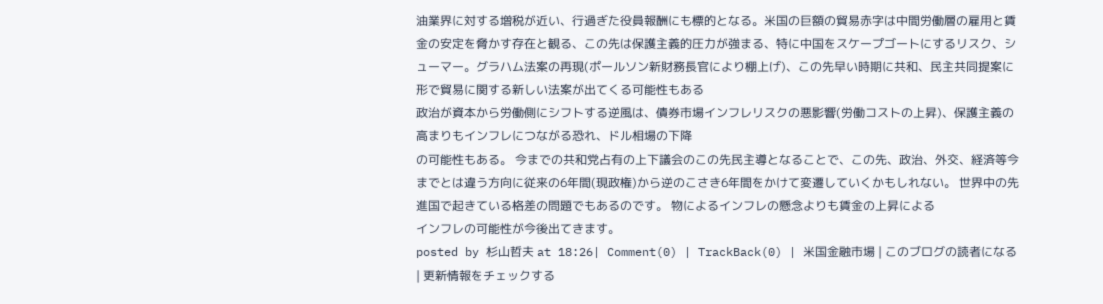油業界に対する増税が近い、行過ぎた役員報酬にも標的となる。米国の巨額の貿易赤字は中間労働層の雇用と賃金の安定を脅かす存在と観る、この先は保護主義的圧力が強まる、特に中国をスケープゴートにするリスク、シューマー。グラハム法案の再現(ポールソン新財務長官により棚上げ)、この先早い時期に共和、民主共同提案に形で貿易に関する新しい法案が出てくる可能性もある
政治が資本から労働側にシフトする逆風は、債券市場インフレリスクの悪影響(労働コストの上昇)、保護主義の高まりもインフレにつながる恐れ、ドル相場の下降
の可能性もある。 今までの共和党占有の上下議会のこの先民主導となることで、この先、政治、外交、経済等今までとは違う方向に従来の6年間(現政権)から逆のこさき6年間をかけて変遷していくかもしれない。 世界中の先進国で起きている格差の問題でもあるのです。 物によるインフレの懸念よりも賃金の上昇による
インフレの可能性が今後出てきます。
posted by 杉山哲夫 at 18:26| Comment(0) | TrackBack(0) | 米国金融市場 | このブログの読者になる | 更新情報をチェックする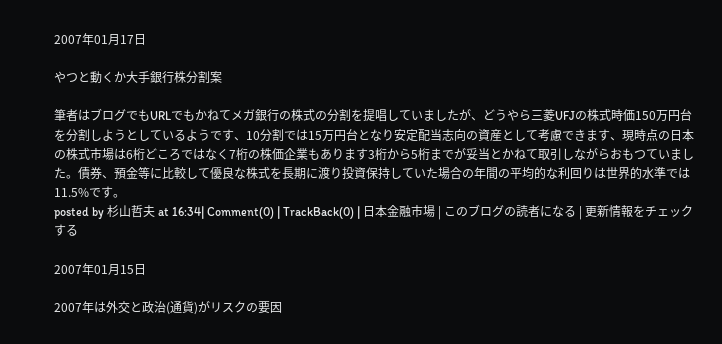2007年01月17日

やつと動くか大手銀行株分割案

筆者はブログでもURLでもかねてメガ銀行の株式の分割を提唱していましたが、どうやら三菱UFJの株式時価150万円台を分割しようとしているようです、10分割では15万円台となり安定配当志向の資産として考慮できます、現時点の日本の株式市場は6桁どころではなく7桁の株価企業もあります3桁から5桁までが妥当とかねて取引しながらおもつていました。債券、預金等に比較して優良な株式を長期に渡り投資保持していた場合の年間の平均的な利回りは世界的水準では11.5%です。
posted by 杉山哲夫 at 16:34| Comment(0) | TrackBack(0) | 日本金融市場 | このブログの読者になる | 更新情報をチェックする

2007年01月15日

2007年は外交と政治(通貨)がリスクの要因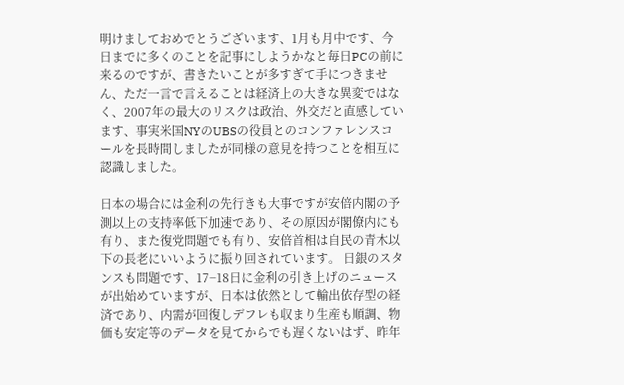明けましておめでとうございます、1月も月中です、今日までに多くのことを記事にしようかなと毎日PCの前に来るのですが、書きたいことが多すぎて手につきません、ただ一言で言えることは経済上の大きな異変ではなく、2007年の最大のリスクは政治、外交だと直感しています、事実米国NYのUBSの役員とのコンファレンスコールを長時間しましたが同様の意見を持つことを相互に認識しました。

日本の場合には金利の先行きも大事ですが安倍内閣の予測以上の支持率低下加速であり、その原因が閣僚内にも有り、また復党問題でも有り、安倍首相は自民の青木以下の長老にいいように振り回されています。 日銀のスタンスも問題です、17−18日に金利の引き上げのニュースが出始めていますが、日本は依然として輸出依存型の経済であり、内需が回復しデフレも収まり生産も順調、物価も安定等のデータを見てからでも遅くないはず、昨年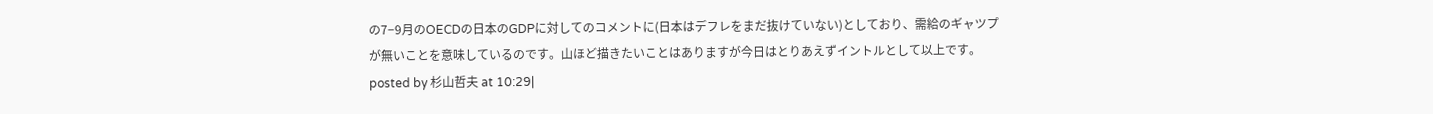の7−9月のOECDの日本のGDPに対してのコメントに(日本はデフレをまだ抜けていない)としており、需給のギャツプが無いことを意味しているのです。山ほど描きたいことはありますが今日はとりあえずイントルとして以上です。
posted by 杉山哲夫 at 10:29|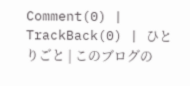Comment(0) | TrackBack(0) | ひとりごと | このブログの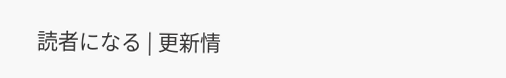読者になる | 更新情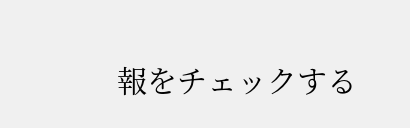報をチェックする